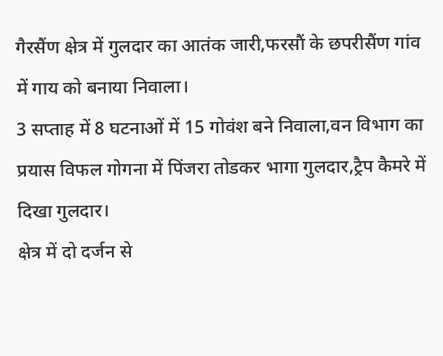गैरसैंण क्षेत्र में गुलदार का आतंक जारी,फरसौं के छपरीसैंण गांव में गाय को बनाया निवाला।
3 सप्ताह में 8 घटनाओं में 15 गोवंश बने निवाला,वन विभाग का प्रयास विफल गोगना में पिंजरा तोडकर भागा गुलदार,ट्रैप कैमरे में दिखा गुलदार।
क्षेत्र में दो दर्जन से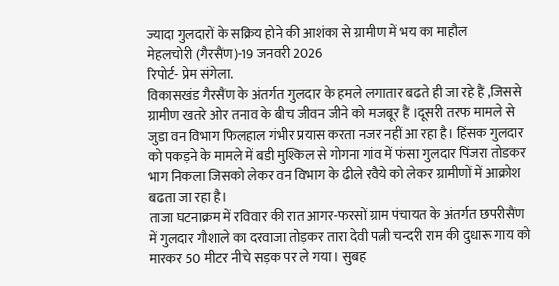ज्यादा गुलदारों के सक्रिय होने की आशंका से ग्रामीण में भय का माहौल
मेहलचोरी (गैरसैंण)-19 जनवरी 2026
रिपोर्ट- प्रेम संगेला.
विकासखंड गैरसैंण के अंतर्गत गुलदार के हमले लगातार बढते ही जा रहे हैं ,जिससे ग्रामीण खतरे ओर तनाव के बीच जीवन जीने को मजबूर हैं ।दूसरी तरफ मामले से जुडा वन विभाग फिलहाल गंभीर प्रयास करता नजर नहीं आ रहा है। हिंसक गुलदार को पकड़ने के मामले में बडी मुश्किल से गोगना गांव में फंसा गुलदार पिंजरा तोडकर भाग निकला जिसको लेकर वन विभाग के ढीले रवैये को लेकर ग्रामीणों में आक्रोश बढता जा रहा है।
ताजा घटनाक्रम में रविवार की रात आगर-फरसों ग्राम पंचायत के अंतर्गत छपरीसैंण में गुलदार गौशाले का दरवाजा तोड़कर तारा देवी पत्नी चन्दरी राम की दुधारू गाय को मारकर 50 मीटर नीचे सड़क पर ले गया। सुबह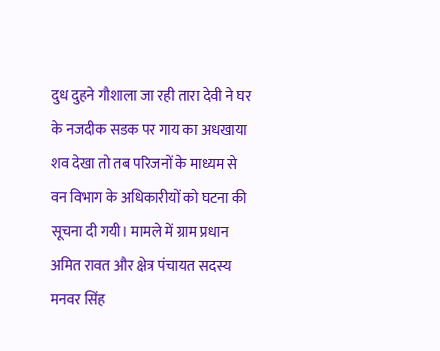दुध दुहने गौशाला जा रही तारा देवी ने घर के नजदीक सडक पर गाय का अधखाया शव देखा तो तब परिजनों के माध्यम से वन विभाग के अधिकारीयों को घटना की सूचना दी गयी। मामले में ग्राम प्रधान अमित रावत और क्षेत्र पंचायत सदस्य मनवर सिंह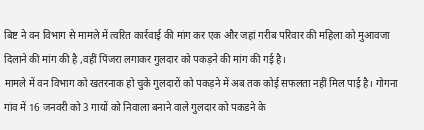बिष्ट ने वन विभाग से मामले में त्वरित कार्रवाई की मांग कर एक और जहां गरीब परिवार की महिला को मुआवजा दिलाने की मांग की है ,वहीं पिंजरा लगाकर गुलदार को पकड़ने की मांग की गई है।
मामले में वन विभाग को खतरनाक हो चुके गुलदारों को पकड़ने में अब तक कोई सफलता नहीं मिल पाई है। गोगना गांव में 16 जनवरी को 3 गायों को निवाला बनाने वाले गुलदार को पकडने के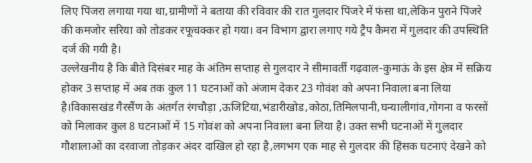लिए पिंजरा लगाया गया था,ग्रामीणों ने बताया की रविवार की रात गुलदार पिंजरे में फंसा था,लेकिन पुराने पिंजरे की कमजोर सरिया को तोडकर रफूचक्कर हो गया। वन विभाग द्वारा लगाए गये ट्रैप कैमरा में गुलदार की उपस्थिति दर्ज की गयी है।
उल्लेखनीय है कि बीते दिसंबर माह के अंतिम सप्ताह से गुलदार ने सीमावर्ती गढ़वाल-कुमाऊं के इस क्षेत्र में सक्रिय होकर 3 सप्ताह में अब तक कुल 11 घटनाओं को अंजाम देकर 23 गोवंश को अपना निवाला बना लिया है।विकासखंड गैरसैंण के अंतर्गत रंगचौड़ा ,ऊजिटिया,भंडारीखोड,कोठा,तिमिलपानी,घन्यालीगांव,गोगना व फरसों को मिलाकर कुल 8 घटनाओं में 15 गोवंश को अपना निवाला बना लिया है। उक्त सभी घटनाओं में गुलदार गौशालाओं का दरवाजा तोड़कर अंदर दाखिल हो रहा है,लगभग एक माह से गुलदार की हिंसक घटनाएं देखने को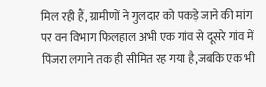मिल रही हैं, ग्रामीणों ने गुलदार को पकड़े जाने की मांग पर वन विभाग फिलहाल अभी एक गांव से दूसरे गांव में पिंजरा लगाने तक ही सीमित रह गया है,जबकि एक भी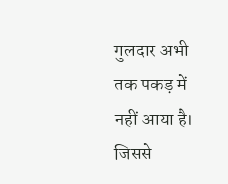गुलदार अभी तक पकड़ में नहीं आया है। जिससे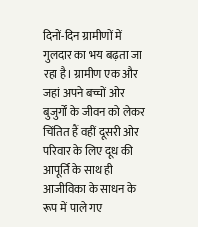दिनों-दिन ग्रामीणों में गुलदार का भय बढ़ता जा रहा है। ग्रामीण एक और जहां अपने बच्चों ओर बुजुर्गों के जीवन को लेकर चिंतित हैं वहीं दूसरी ओर परिवार के लिए दूध की आपूर्ति के साथ ही आजीविका के साधन के रूप में पाले गए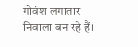गोवंश लगातार निवाला बन रहे हैं।